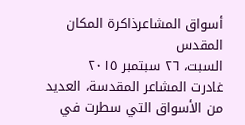أسواق المشاعرذاكرة المكان المقدس
السبت، ٢٦ سبتمبر ٢٠١٥
غادرت المشاعر المقدسة، العديد من الأسواق التي سطرت في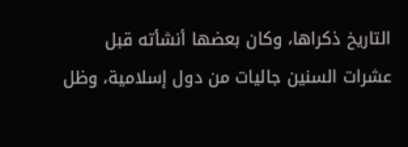التاريخ ذكراها، وكان بعضها أنشأته قبل عشرات السنين جاليات من دول إسلامية، وظل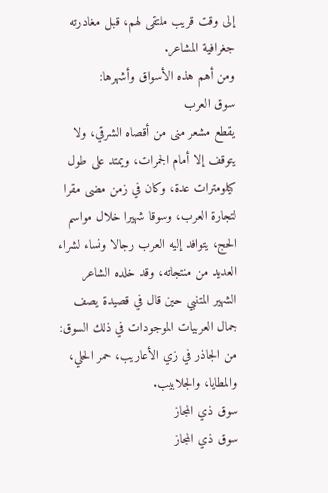إلى وقت قريب ملتقى لهم، قبل مغادرته جغرافية المشاعر.
ومن أهم هذه الأسواق وأشهرها:
سوق العرب
يقطع مشعر منى من أقصاه الشرقي، ولا يتوقف إلا أمام الجمرات، ويمتد على طول كيلومترات عدة، وكان في زمن مضى مقرا لتجارة العرب، وسوقا شهيرا خلال مواسم الحج، يتوافد إليه العرب رجالا ونساء لشراء العديد من منتجاته، وقد خلده الشاعر الشهير المتنبي حين قال في قصيدة يصف جمال العربيات الموجودات في ذلك السوق: من الجاذر في زي الأعاريب، حمر الحلي، والمطايا، والجلابيب.
سوق ذي المجاز
سوق ذي المجاز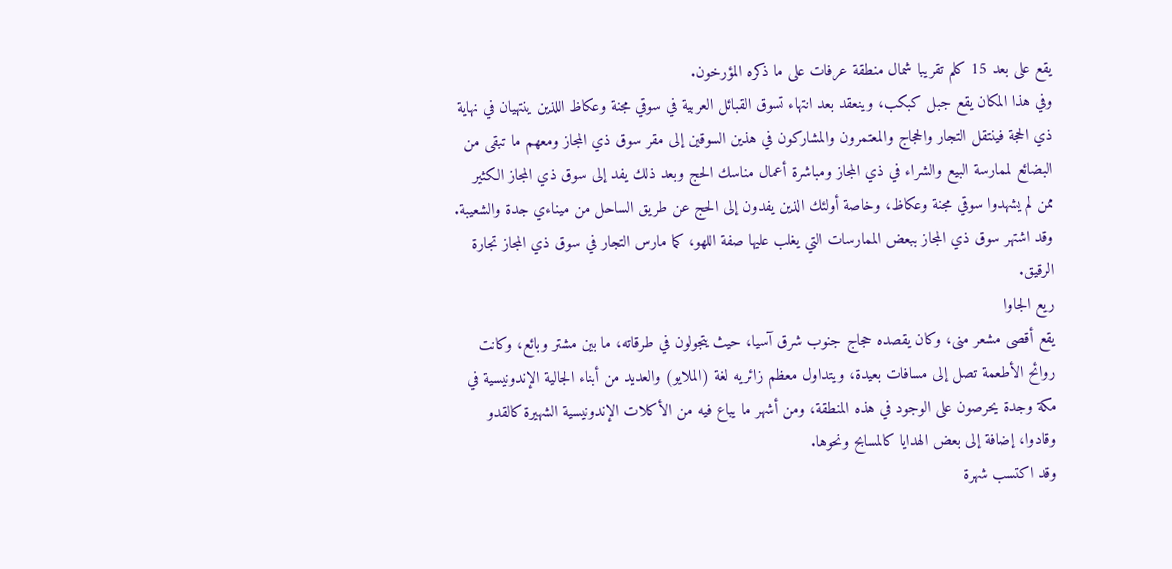يقع على بعد 15 كلم تقريبا شمال منطقة عرفات على ما ذكره المؤرخون.
وفي هذا المكان يقع جبل كبكب، وينعقد بعد انتهاء تسوق القبائل العربية في سوقي مجنة وعكاظ اللذين ينتهيان في نهاية ذي الحجة فينتقل التجار والحجاج والمعتمرون والمشاركون في هذين السوقين إلى مقر سوق ذي المجاز ومعهم ما تبقى من البضائع لممارسة البيع والشراء في ذي المجاز ومباشرة أعمال مناسك الحج وبعد ذلك يفد إلى سوق ذي المجاز الكثير ممن لم يشهدوا سوقي مجنة وعكاظ، وخاصة أولئك الذين يفدون إلى الحج عن طريق الساحل من ميناءي جدة والشعيبة.
وقد اشتهر سوق ذي المجاز ببعض الممارسات التي يغلب عليها صفة اللهو، كما مارس التجار في سوق ذي المجاز تجارة الرقيق.
ريع الجاوا
يقع أقصى مشعر منى، وكان يقصده حجاج جنوب شرق آسيا، حيث يتجولون في طرقاته، ما بين مشتر وبائع، وكانت روائح الأطعمة تصل إلى مسافات بعيدة، ويتداول معظم زائريه لغة (الملايو) والعديد من أبناء الجالية الإندونيسية في مكة وجدة يحرصون على الوجود في هذه المنطقة، ومن أشهر ما يباع فيه من الأكلات الإندونيسية الشهيرة كالقدو وقادوا، إضافة إلى بعض الهدايا كالمسابح ونحوها.
وقد اكتسب شهرة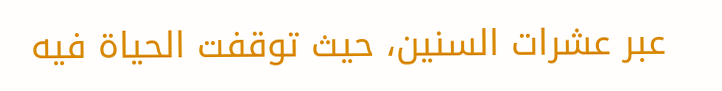عبر عشرات السنين، حيث توقفت الحياة فيه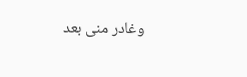وغادر منى بعد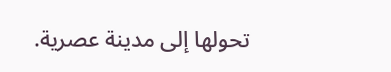تحولها إلى مدينة عصرية.